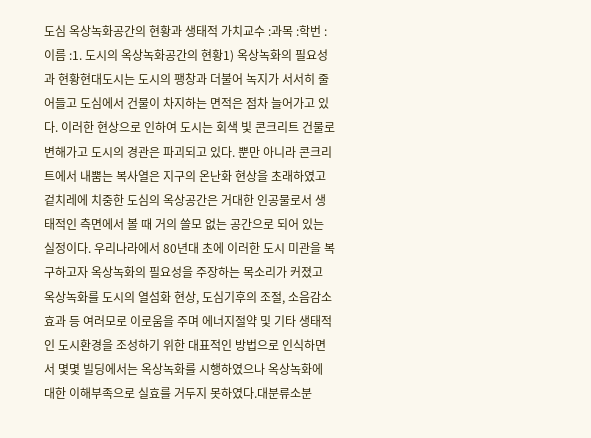도심 옥상녹화공간의 현황과 생태적 가치교수 :과목 :학번 :이름 :1. 도시의 옥상녹화공간의 현황1) 옥상녹화의 필요성과 현황현대도시는 도시의 팽창과 더불어 녹지가 서서히 줄어들고 도심에서 건물이 차지하는 면적은 점차 늘어가고 있다. 이러한 현상으로 인하여 도시는 회색 빛 콘크리트 건물로 변해가고 도시의 경관은 파괴되고 있다. 뿐만 아니라 콘크리트에서 내뿜는 복사열은 지구의 온난화 현상을 초래하였고 겉치레에 치중한 도심의 옥상공간은 거대한 인공물로서 생태적인 측면에서 볼 때 거의 쓸모 없는 공간으로 되어 있는 실정이다. 우리나라에서 80년대 초에 이러한 도시 미관을 복구하고자 옥상녹화의 필요성을 주장하는 목소리가 커졌고 옥상녹화를 도시의 열섬화 현상, 도심기후의 조절, 소음감소효과 등 여러모로 이로움을 주며 에너지절약 및 기타 생태적인 도시환경을 조성하기 위한 대표적인 방법으로 인식하면서 몇몇 빌딩에서는 옥상녹화를 시행하였으나 옥상녹화에 대한 이해부족으로 실효를 거두지 못하였다.대분류소분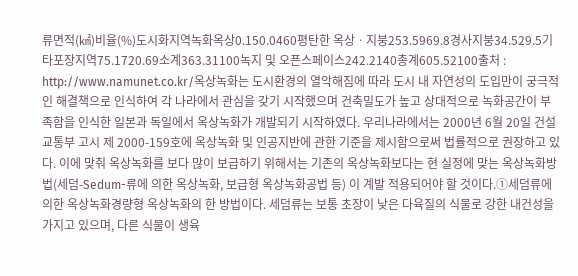류면적(㎢)비율(%)도시화지역녹화옥상0.150.0460평탄한 옥상ㆍ지붕253.5969.8경사지붕34.529.5기타포장지역75.1720.69소계363.31100녹지 및 오픈스페이스242.2140총계605.52100출처 : http://www.namunet.co.kr/옥상녹화는 도시환경의 열악해짐에 따라 도시 내 자연성의 도입만이 궁극적인 해결책으로 인식하여 각 나라에서 관심을 갖기 시작했으며 건축밀도가 높고 상대적으로 녹화공간이 부족함을 인식한 일본과 독일에서 옥상녹화가 개발되기 시작하였다. 우리나라에서는 2000년 6월 20일 건설교통부 고시 제 2000-159호에 옥상녹화 및 인공지반에 관한 기준을 제시함으로써 법률적으로 권장하고 있다. 이에 맞춰 옥상녹화를 보다 많이 보급하기 위해서는 기존의 옥상녹화보다는 현 실정에 맞는 옥상녹화방법(세덤-Sedum-류에 의한 옥상녹화, 보급형 옥상녹화공법 등) 이 계발 적용되어야 할 것이다.①세덤류에 의한 옥상녹화경량형 옥상녹화의 한 방법이다. 세덤류는 보통 초장이 낮은 다육질의 식물로 강한 내건성을 가지고 있으며, 다른 식물이 생육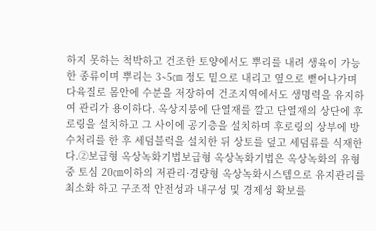하지 못하는 척박하고 건조한 토양에서도 뿌리를 내려 생육이 가능한 종류이며 뿌리는 3∼5㎝ 정도 밑으로 내리고 옆으로 뻗어나가며 다육질로 몸안에 수분을 저장하여 건조지역에서도 생명력을 유지하여 관리가 용이하다. 옥상지붕에 단열재를 깔고 단열재의 상단에 후로링을 설치하고 그 사이에 공기층을 설치하며 후로링의 상부에 방수처리를 한 후 세덤블럭을 설치한 뒤 상토를 덮고 세덤류를 식재한다.②보급형 옥상녹화기법보급형 옥상녹화기법은 옥상녹화의 유형 중 토심 20㎝이하의 저관리·경량형 옥상녹화시스템으로 유지관리를 최소화 하고 구조적 안전성과 내구성 및 경제성 확보를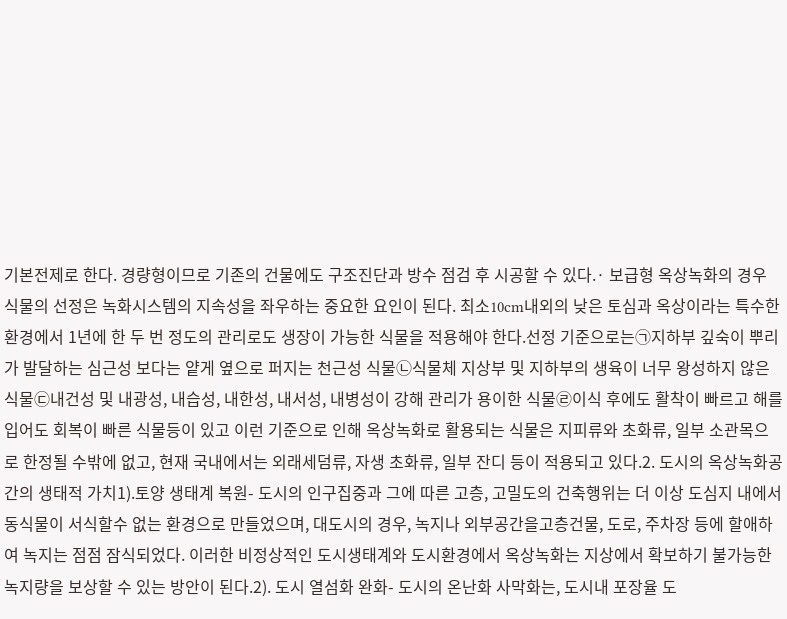기본전제로 한다. 경량형이므로 기존의 건물에도 구조진단과 방수 점검 후 시공할 수 있다.· 보급형 옥상녹화의 경우 식물의 선정은 녹화시스템의 지속성을 좌우하는 중요한 요인이 된다. 최소10cm내외의 낮은 토심과 옥상이라는 특수한 환경에서 1년에 한 두 번 정도의 관리로도 생장이 가능한 식물을 적용해야 한다.선정 기준으로는㉠지하부 깊숙이 뿌리가 발달하는 심근성 보다는 얕게 옆으로 퍼지는 천근성 식물㉡식물체 지상부 및 지하부의 생육이 너무 왕성하지 않은 식물㉢내건성 및 내광성, 내습성, 내한성, 내서성, 내병성이 강해 관리가 용이한 식물㉣이식 후에도 활착이 빠르고 해를 입어도 회복이 빠른 식물등이 있고 이런 기준으로 인해 옥상녹화로 활용되는 식물은 지피류와 초화류, 일부 소관목으로 한정될 수밖에 없고, 현재 국내에서는 외래세덤류, 자생 초화류, 일부 잔디 등이 적용되고 있다.2. 도시의 옥상녹화공간의 생태적 가치1).토양 생태계 복원- 도시의 인구집중과 그에 따른 고층, 고밀도의 건축행위는 더 이상 도심지 내에서 동식물이 서식할수 없는 환경으로 만들었으며, 대도시의 경우, 녹지나 외부공간을고층건물, 도로, 주차장 등에 할애하여 녹지는 점점 잠식되었다. 이러한 비정상적인 도시생태계와 도시환경에서 옥상녹화는 지상에서 확보하기 불가능한 녹지량을 보상할 수 있는 방안이 된다.2). 도시 열섬화 완화- 도시의 온난화 사막화는, 도시내 포장율 도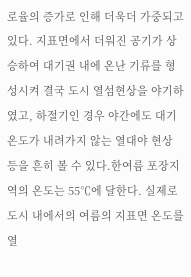로율의 증가로 인해 더욱더 가중되고 있다. 지표면에서 더워진 공기가 상승하여 대기권 내에 온난 기류를 형성시켜 결국 도시 열섬현상을 야기하였고, 하절기인 경우 야간에도 대기온도가 내려가지 않는 열대야 현상 등을 흔히 볼 수 있다.한여름 포장지역의 온도는 55℃에 달한다. 실제로 도시 내에서의 여름의 지표면 온도를 열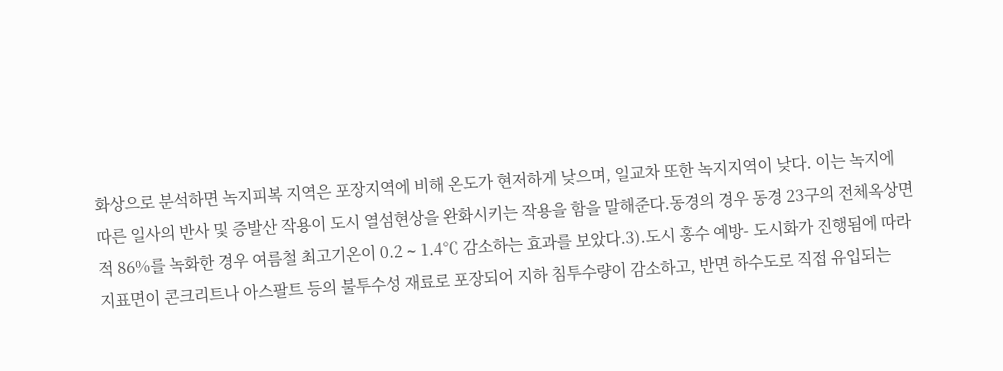화상으로 분석하면 녹지피복 지역은 포장지역에 비해 온도가 현저하게 낮으며, 일교차 또한 녹지지역이 낮다. 이는 녹지에 따른 일사의 반사 및 증발산 작용이 도시 열섬현상을 완화시키는 작용을 함을 말해준다.동경의 경우 동경 23구의 전체옥상면적 86%를 녹화한 경우 여름철 최고기온이 0.2 ∼ 1.4℃ 감소하는 효과를 보았다.3).도시 홍수 예방- 도시화가 진행됨에 따라 지표면이 콘크리트나 아스팔트 등의 불투수성 재료로 포장되어 지하 침투수량이 감소하고, 반면 하수도로 직접 유입되는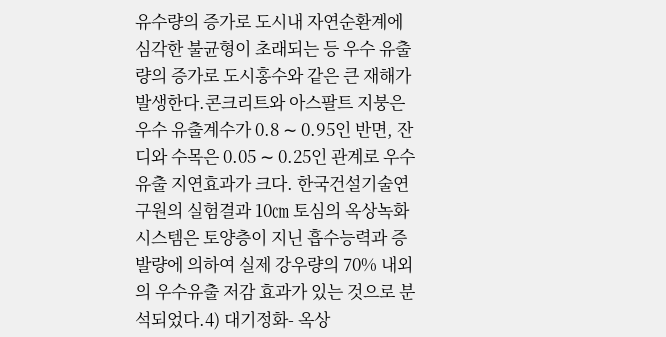유수량의 증가로 도시내 자연순환계에 심각한 불균형이 초래되는 등 우수 유출량의 증가로 도시홍수와 같은 큰 재해가 발생한다.콘크리트와 아스팔트 지붕은 우수 유출계수가 0.8 ∼ 0.95인 반면, 잔디와 수목은 0.05 ∼ 0.25인 관계로 우수유출 지연효과가 크다. 한국건설기술연구원의 실험결과 10㎝ 토심의 옥상녹화시스템은 토양층이 지닌 흡수능력과 증발량에 의하여 실제 강우량의 70% 내외의 우수유출 저감 효과가 있는 것으로 분석되었다.4) 대기정화- 옥상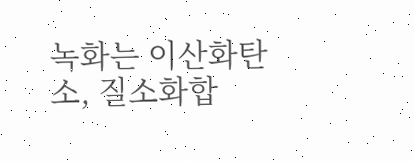녹화는 이산화탄소, 질소화합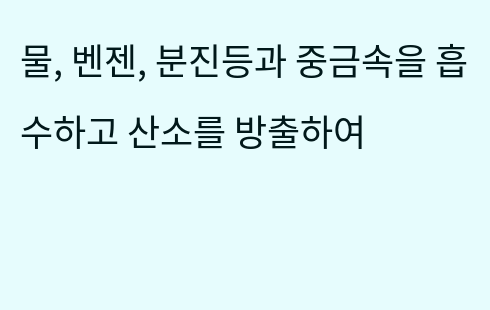물, 벤젠, 분진등과 중금속을 흡수하고 산소를 방출하여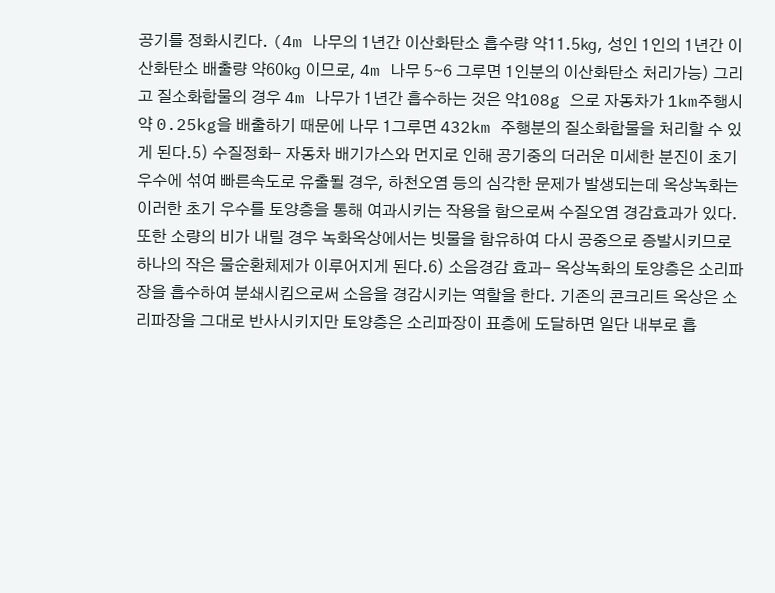공기를 정화시킨다. (4m 나무의 1년간 이산화탄소 흡수량 약11.5㎏, 성인 1인의 1년간 이산화탄소 배출량 약60㎏ 이므로, 4m 나무 5∼6 그루면 1인분의 이산화탄소 처리가능) 그리고 질소화합물의 경우 4m 나무가 1년간 흡수하는 것은 약108g 으로 자동차가 1km주행시 약 0.25kg을 배출하기 때문에 나무 1그루면 432km 주행분의 질소화합물을 처리할 수 있게 된다.5) 수질정화- 자동차 배기가스와 먼지로 인해 공기중의 더러운 미세한 분진이 초기 우수에 섞여 빠른속도로 유출될 경우, 하천오염 등의 심각한 문제가 발생되는데 옥상녹화는 이러한 초기 우수를 토양층을 통해 여과시키는 작용을 함으로써 수질오염 경감효과가 있다. 또한 소량의 비가 내릴 경우 녹화옥상에서는 빗물을 함유하여 다시 공중으로 증발시키므로 하나의 작은 물순환체제가 이루어지게 된다.6) 소음경감 효과- 옥상녹화의 토양층은 소리파장을 흡수하여 분쇄시킴으로써 소음을 경감시키는 역할을 한다. 기존의 콘크리트 옥상은 소리파장을 그대로 반사시키지만 토양층은 소리파장이 표층에 도달하면 일단 내부로 흡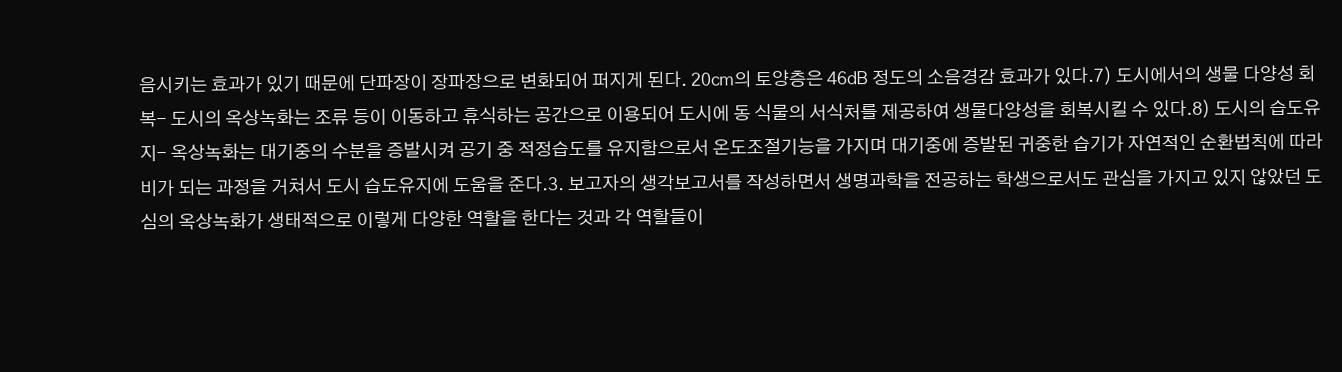음시키는 효과가 있기 때문에 단파장이 장파장으로 변화되어 퍼지게 된다. 20㎝의 토양층은 46㏈ 정도의 소음경감 효과가 있다.7) 도시에서의 생물 다양성 회복- 도시의 옥상녹화는 조류 등이 이동하고 휴식하는 공간으로 이용되어 도시에 동 식물의 서식처를 제공하여 생물다양성을 회복시킬 수 있다.8) 도시의 습도유지- 옥상녹화는 대기중의 수분을 증발시켜 공기 중 적정습도를 유지함으로서 온도조절기능을 가지며 대기중에 증발된 귀중한 습기가 자연적인 순환법칙에 따라 비가 되는 과정을 거쳐서 도시 습도유지에 도움을 준다.3. 보고자의 생각보고서를 작성하면서 생명과학을 전공하는 학생으로서도 관심을 가지고 있지 않았던 도심의 옥상녹화가 생태적으로 이렇게 다양한 역할을 한다는 것과 각 역할들이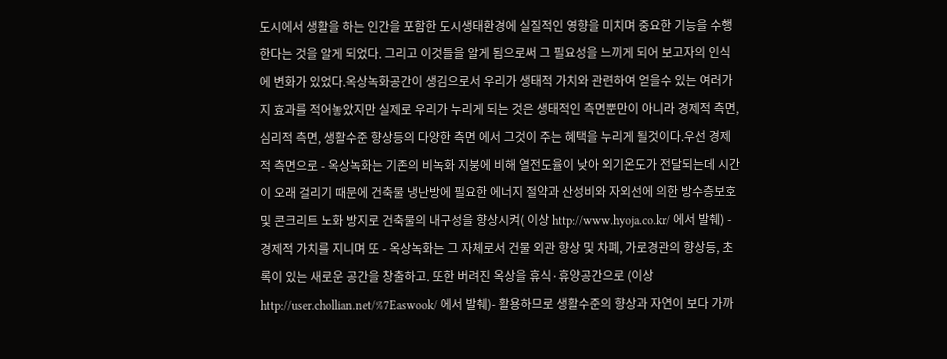도시에서 생활을 하는 인간을 포함한 도시생태환경에 실질적인 영향을 미치며 중요한 기능을 수행한다는 것을 알게 되었다. 그리고 이것들을 알게 됨으로써 그 필요성을 느끼게 되어 보고자의 인식에 변화가 있었다.옥상녹화공간이 생김으로서 우리가 생태적 가치와 관련하여 얻을수 있는 여러가지 효과를 적어놓았지만 실제로 우리가 누리게 되는 것은 생태적인 측면뿐만이 아니라 경제적 측면, 심리적 측면, 생활수준 향상등의 다양한 측면 에서 그것이 주는 혜택을 누리게 될것이다.우선 경제적 측면으로 - 옥상녹화는 기존의 비녹화 지붕에 비해 열전도율이 낮아 외기온도가 전달되는데 시간이 오래 걸리기 때문에 건축물 냉난방에 필요한 에너지 절약과 산성비와 자외선에 의한 방수층보호 및 콘크리트 노화 방지로 건축물의 내구성을 향상시켜( 이상 http://www.hyoja.co.kr/ 에서 발췌) - 경제적 가치를 지니며 또 - 옥상녹화는 그 자체로서 건물 외관 향상 및 차폐, 가로경관의 향상등, 초록이 있는 새로운 공간을 창출하고. 또한 버려진 옥상을 휴식·휴양공간으로 (이상 http://user.chollian.net/%7Easwook/ 에서 발췌)- 활용하므로 생활수준의 향상과 자연이 보다 가까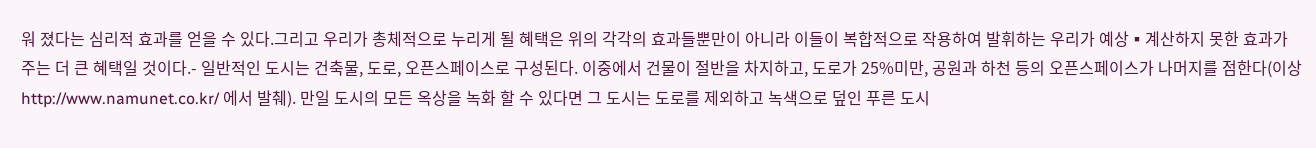워 졌다는 심리적 효과를 얻을 수 있다.그리고 우리가 총체적으로 누리게 될 혜택은 위의 각각의 효과들뿐만이 아니라 이들이 복합적으로 작용하여 발휘하는 우리가 예상▪계산하지 못한 효과가 주는 더 큰 혜택일 것이다.- 일반적인 도시는 건축물, 도로, 오픈스페이스로 구성된다. 이중에서 건물이 절반을 차지하고, 도로가 25%미만, 공원과 하천 등의 오픈스페이스가 나머지를 점한다(이상http://www.namunet.co.kr/ 에서 발췌). 만일 도시의 모든 옥상을 녹화 할 수 있다면 그 도시는 도로를 제외하고 녹색으로 덮인 푸른 도시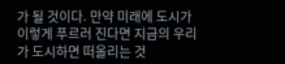가 될 것이다. 만약 미래에 도시가 이렇게 푸르러 진다면 지금의 우리가 도시하면 떠올리는 것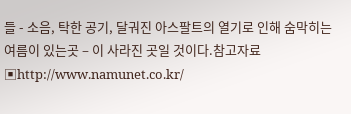들 - 소음, 탁한 공기, 달궈진 아스팔트의 열기로 인해 숨막히는 여름이 있는곳 – 이 사라진 곳일 것이다.참고자료▣http://www.namunet.co.kr/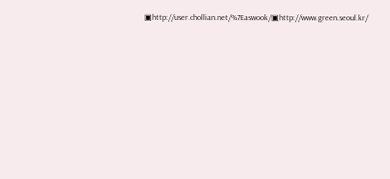▣http://user.chollian.net/%7Easwook/▣http://www.green.seoul.kr/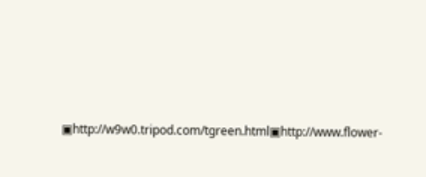▣http://w9w0.tripod.com/tgreen.html▣http://www.flower-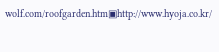wolf.com/roofgarden.htm▣http://www.hyoja.co.kr/